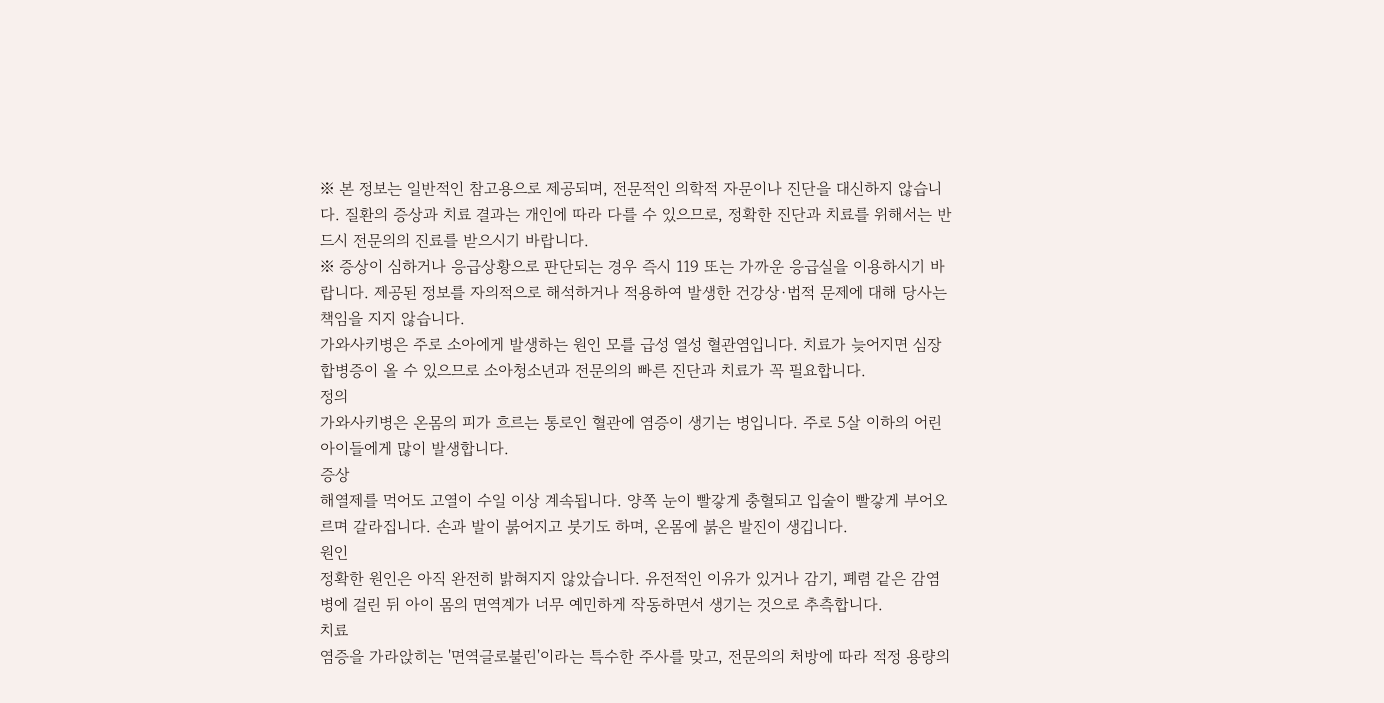※ 본 정보는 일반적인 참고용으로 제공되며, 전문적인 의학적 자문이나 진단을 대신하지 않습니다. 질환의 증상과 치료 결과는 개인에 따라 다를 수 있으므로, 정확한 진단과 치료를 위해서는 반드시 전문의의 진료를 받으시기 바랍니다.
※ 증상이 심하거나 응급상황으로 판단되는 경우 즉시 119 또는 가까운 응급실을 이용하시기 바랍니다. 제공된 정보를 자의적으로 해석하거나 적용하여 발생한 건강상·법적 문제에 대해 당사는 책임을 지지 않습니다.
가와사키병은 주로 소아에게 발생하는 원인 모를 급성 열성 혈관염입니다. 치료가 늦어지면 심장 합병증이 올 수 있으므로 소아청소년과 전문의의 빠른 진단과 치료가 꼭 필요합니다.
정의
가와사키병은 온몸의 피가 흐르는 통로인 혈관에 염증이 생기는 병입니다. 주로 5살 이하의 어린아이들에게 많이 발생합니다.
증상
해열제를 먹어도 고열이 수일 이상 계속됩니다. 양쪽 눈이 빨갛게 충혈되고 입술이 빨갛게 부어오르며 갈라집니다. 손과 발이 붉어지고 붓기도 하며, 온몸에 붉은 발진이 생깁니다.
원인
정확한 원인은 아직 완전히 밝혀지지 않았습니다. 유전적인 이유가 있거나 감기, 폐렴 같은 감염병에 걸린 뒤 아이 몸의 면역계가 너무 예민하게 작동하면서 생기는 것으로 추측합니다.
치료
염증을 가라앉히는 '면역글로불린'이라는 특수한 주사를 맞고, 전문의의 처방에 따라 적정 용량의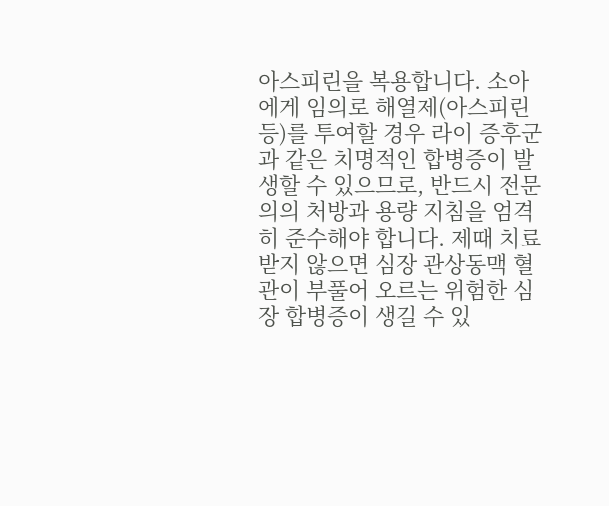아스피린을 복용합니다. 소아에게 임의로 해열제(아스피린 등)를 투여할 경우 라이 증후군과 같은 치명적인 합병증이 발생할 수 있으므로, 반드시 전문의의 처방과 용량 지침을 엄격히 준수해야 합니다. 제때 치료받지 않으면 심장 관상동맥 혈관이 부풀어 오르는 위험한 심장 합병증이 생길 수 있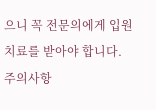으니 꼭 전문의에게 입원 치료를 받아야 합니다.
주의사항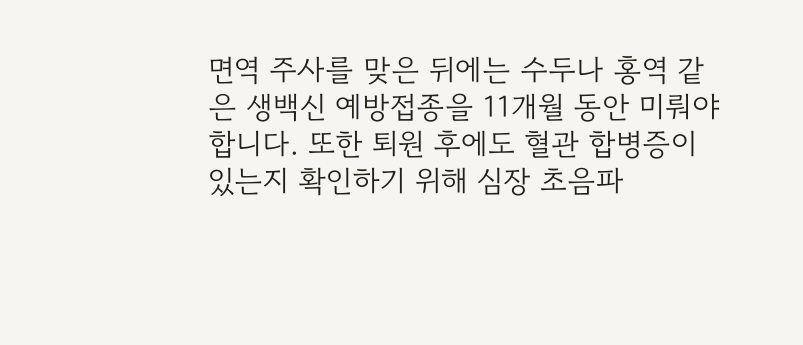면역 주사를 맞은 뒤에는 수두나 홍역 같은 생백신 예방접종을 11개월 동안 미뤄야 합니다. 또한 퇴원 후에도 혈관 합병증이 있는지 확인하기 위해 심장 초음파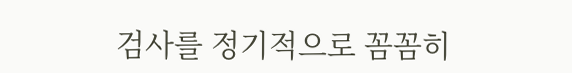검사를 정기적으로 꼼꼼히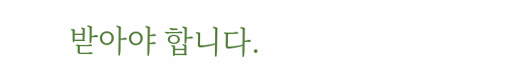받아야 합니다.